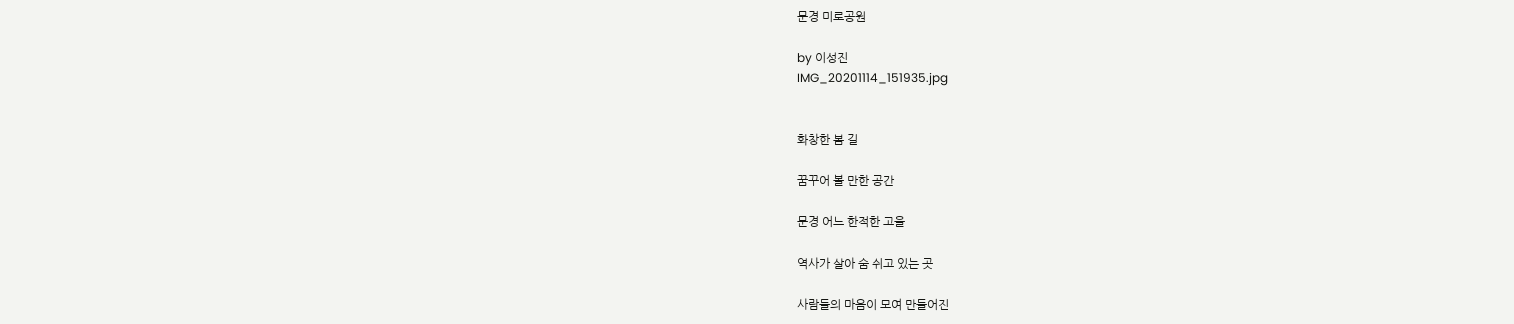문경 미로공원

by 이성진
IMG_20201114_151935.jpg


화창한 봄 길

꿈꾸어 볼 만한 공간

문경 어느 한적한 고을

역사가 살아 숨 쉬고 있는 곳

사람들의 마음이 모여 만들어진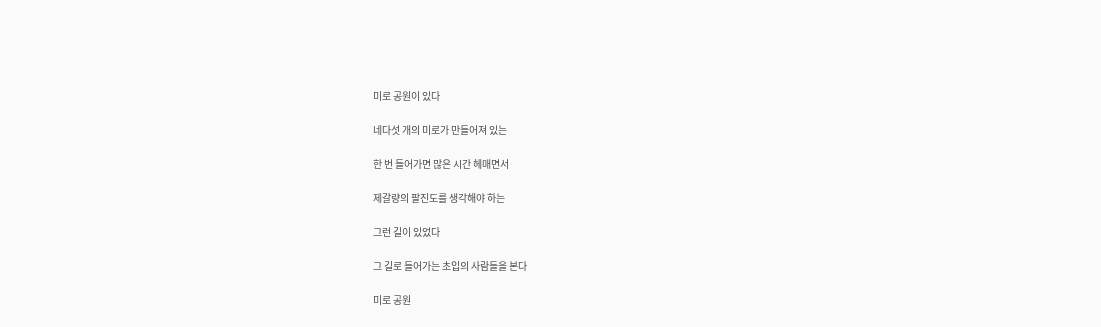미로 공원이 있다

네다섯 개의 미로가 만들어져 있는

한 번 들어가면 많은 시간 헤매면서

제갈량의 팔진도를 생각해야 하는

그런 길이 있었다

그 길로 들어가는 초입의 사람들을 본다

미로 공원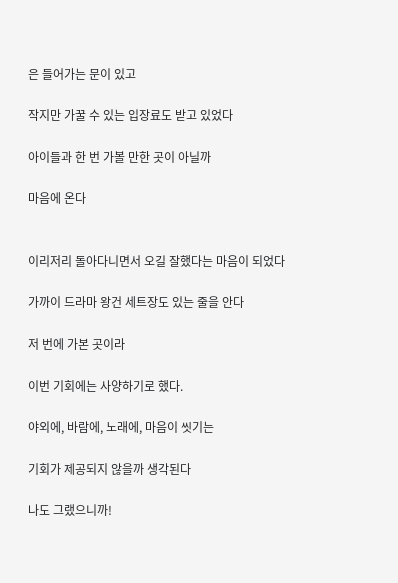은 들어가는 문이 있고

작지만 가꿀 수 있는 입장료도 받고 있었다

아이들과 한 번 가볼 만한 곳이 아닐까

마음에 온다


이리저리 돌아다니면서 오길 잘했다는 마음이 되었다

가까이 드라마 왕건 세트장도 있는 줄을 안다

저 번에 가본 곳이라

이번 기회에는 사양하기로 했다.

야외에, 바람에, 노래에, 마음이 씻기는

기회가 제공되지 않을까 생각된다

나도 그랬으니까!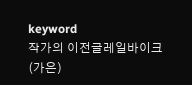keyword
작가의 이전글레일바이크(가은)